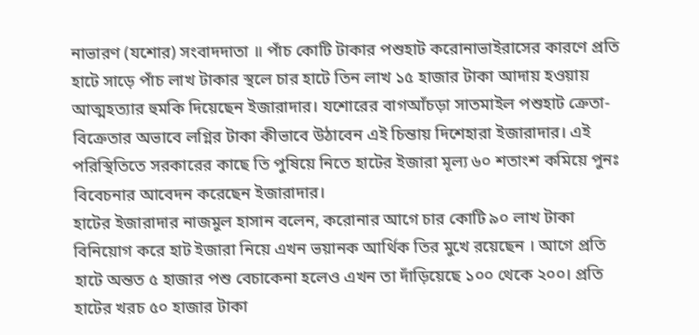নাভারণ (যশোর) সংবাদদাতা ॥ পাঁচ কোটি টাকার পশুহাট করোনাভাইরাসের কারণে প্রতি হাটে সাড়ে পাঁচ লাখ টাকার স্থলে চার হাটে তিন লাখ ১৫ হাজার টাকা আদায় হওয়ায় আত্মহত্যার হুমকি দিয়েছেন ইজারাদার। যশোরের বাগআঁচড়া সাতমাইল পশুহাট ক্রেতা-বিক্রেতার অভাবে লগ্নির টাকা কীভাবে উঠাবেন এই চিন্তায় দিশেহারা ইজারাদার। এই পরিস্থিতিতে সরকারের কাছে তি পুষিয়ে নিতে হাটের ইজারা মূল্য ৬০ শতাংশ কমিয়ে পুনঃ বিবেচনার আবেদন করেছেন ইজারাদার।
হাটের ইজারাদার নাজমুল হাসান বলেন, করোনার আগে চার কোটি ৯০ লাখ টাকা বিনিয়োগ করে হাট ইজারা নিয়ে এখন ভয়ানক আর্থিক তির মুখে রয়েছেন । আগে প্রতি হাটে অন্তত ৫ হাজার পশু বেচাকেনা হলেও এখন তা দাঁড়িয়েছে ১০০ থেকে ২০০। প্রতি হাটের খরচ ৫০ হাজার টাকা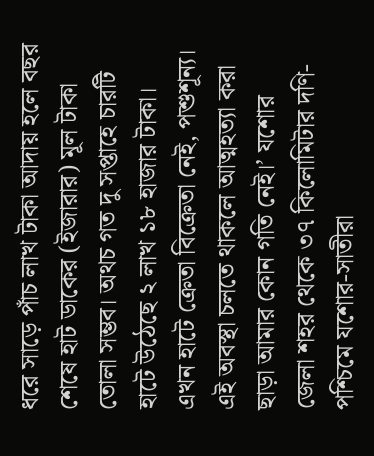ধরে সাড়ে পাঁচ লাখ টাকা আদায় হলে বছর শেষে হাট ডাকের (ইজারার) মূল টাকা তোলা সম্ভব। অথচ গত দু সপ্তাহে চারটি হাটে উঠেছে ২ লাখ ১৮ হাজার টাকা। এখন হাটে ক্রেতা বিক্রেতা নেই, পশুশূন্য। এই অবস্থা চলতে থাকলে আত্মহত্যা করা ছাড়া আমার কোন গতি নেই।’ যশোর জেলা শহর থেকে ৩৭ কিলোমিটার দণি-পশ্চিমে যশোর-সাতীরা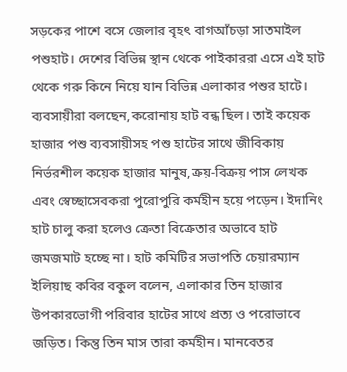সড়কের পাশে বসে জেলার বৃহৎ বাগআঁচড়া সাতমাইল পশুহাট। দেশের বিভিন্ন স্থান থেকে পাইকাররা এসে এই হাট থেকে গরু কিনে নিয়ে যান বিভিন্ন এলাকার পশুর হাটে। ব্যবসায়ীরা বলছেন,করোনায় হাট বন্ধ ছিল। তাই কয়েক হাজার পশু ব্যবসায়ীসহ পশু হাটের সাথে জীবিকায় নির্ভরশীল কয়েক হাজার মানুষ,ক্রয়-বিক্রয় পাস লেখক এবং স্বেচ্ছাসেবকরা পুরোপুরি কর্মহীন হয়ে পড়েন। ইদানিং হাট চালু করা হলেও ক্রেতা বিক্রেতার অভাবে হাট জমজমাট হচ্ছে না। হাট কমিটির সভাপতি চেয়ারম্যান ইলিয়াছ কবির বকুল বলেন, এলাকার তিন হাজার উপকারভোগী পরিবার হাটের সাথে প্রত্য ও পরোভাবে জড়িত। কিন্তু তিন মাস তারা কর্মহীন। মানবেতর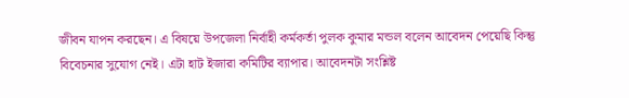জীবন যাপন করছেন। এ বিষয়ে উপজেলা নির্বাহী কর্মকর্তা পুলক কুমার মন্ডল বলেন আবেদন পেয়েছি কিন্তু বিবেচনার সুযোগ নেই। এটা হাট ইজারা কমিটির ব্যাপার। আবেদনটা সংশ্লিষ্ট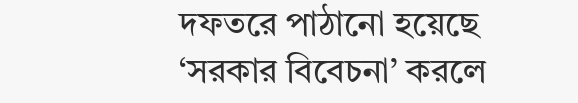দফতরে পাঠানো হয়েছে ‘সরকার বিবেচনা’ করলে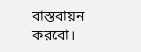বাস্তবায়ন করবো।